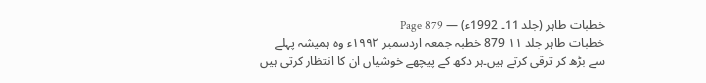خطبات طاہر (جلد 11۔ 1992ء) — Page 879
خطبات طاہر جلد ۱۱ 879 خطبہ جمعہ اردسمبر ۱۹۹۲ء وہ ہمیشہ پہلے سے بڑھ کر ترقی کرتے ہیں۔ہر دکھ کے پیچھے خوشیاں ان کا انتظار کرتی ہیں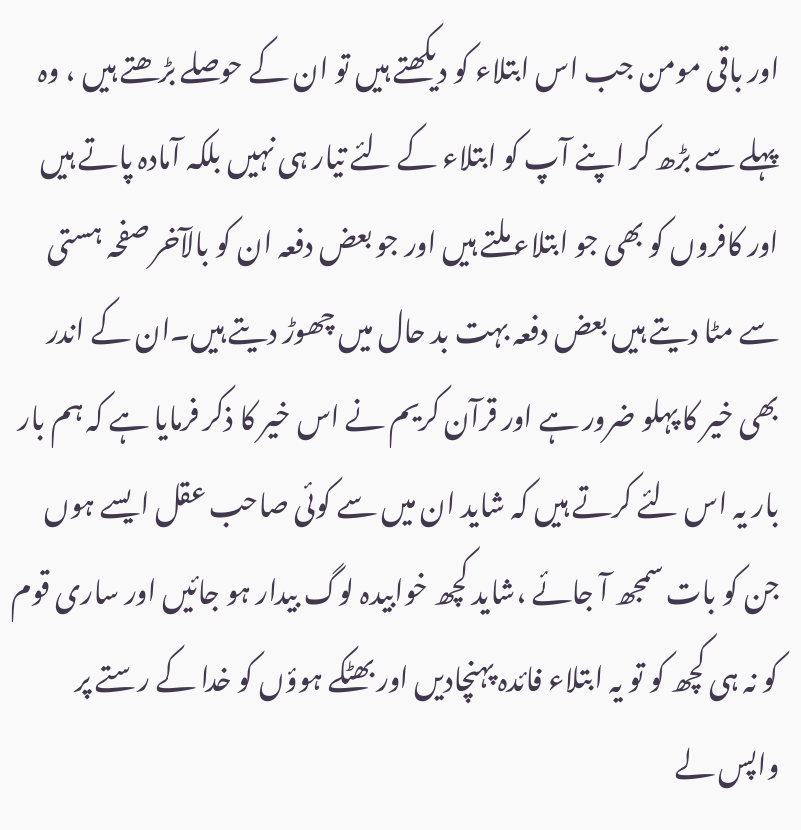اور باقی مومن جب اس ابتلاء کو دیکھتے ہیں تو ان کے حوصلے بڑھتے ہیں ، وہ پہلے سے بڑھ کر اپنے آپ کو ابتلاء کے لئے تیار ہی نہیں بلکہ آمادہ پاتے ہیں اور کافروں کو بھی جو ابتلاء ملتے ہیں اور جو بعض دفعہ ان کو بالآخر صفحہ ہستی سے مٹا دیتے ہیں بعض دفعہ بہت بد حال میں چھوڑ دیتے ہیں۔ان کے اندر بھی خیر کا پہلو ضرور ہے اور قرآن کریم نے اس خیر کا ذکر فرمایا ہے کہ ہم بار بار یہ اس لئے کرتے ہیں کہ شاید ان میں سے کوئی صاحب عقل ایسے ہوں جن کو بات سمجھ آ جائے ،شاید کچھ خوابیدہ لوگ بیدار ہو جائیں اور ساری قوم کو نہ ہی کچھ کو تو یہ ابتلاء فائدہ پہنچادیں اور بھٹکے ہوؤں کو خدا کے رستے پر واپس لے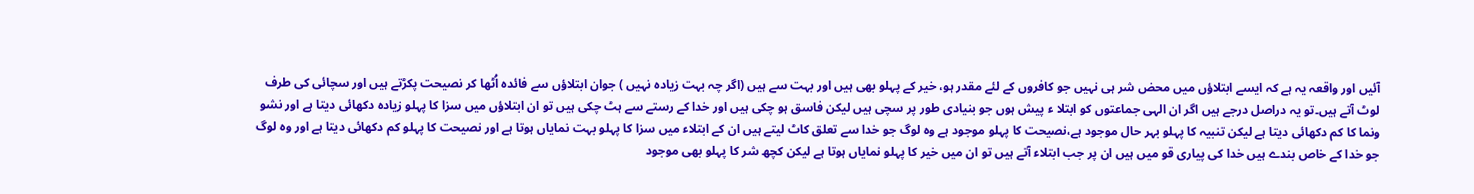آئیں اور واقعہ یہ ہے کہ ایسے ابتلاؤں میں محض شر ہی نہیں جو کافروں کے لئے مقدر ہو، خیر کے پہلو بھی ہیں اور بہت سے ہیں (اگر چہ بہت زیادہ نہیں ) جوان ابتلاؤں سے فائدہ اُٹھا کر نصیحت پکڑتے ہیں اور سچائی کی طرف لوٹ آتے ہیں۔تو یہ دراصل درجے ہیں اگر ان الہی جماعتوں کو ابتلا ء پیش ہوں جو بنیادی طور پر سچی ہیں لیکن فاسق ہو چکی ہیں اور خدا کے رستے سے ہٹ چکی ہیں تو ان ابتلاؤں میں سزا کا پہلو زیادہ دکھائی دیتا ہے اور نشو ونما کا کم دکھائی دیتا ہے لیکن تنبیہ کا پہلو بہر حال موجود ہے،نصیحت کا پہلو موجود ہے وہ لوگ جو خدا سے تعلق کاٹ لیتے ہیں ان کے ابتلاء میں سزا کا پہلو بہت نمایاں ہوتا ہے اور نصیحت کا پہلو کم دکھائی دیتا ہے اور وہ لوگ جو خدا کے خاص بندے ہیں خدا کی پیاری قو میں ہیں ان پر جب ابتلاء آتے ہیں تو ان میں خیر کا پہلو نمایاں ہوتا ہے لیکن کچھ شر کا پہلو بھی موجود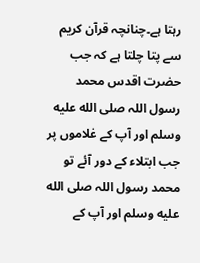رہتا ہے۔چنانچہ قرآن کریم سے پتا چلتا ہے کہ جب حضرت اقدس محمد رسول اللہ صلى الله عليه وسلم اور آپ کے غلاموں پر جب ابتلاء کے دور آئے تو محمد رسول اللہ صلى الله عليه وسلم اور آپ کے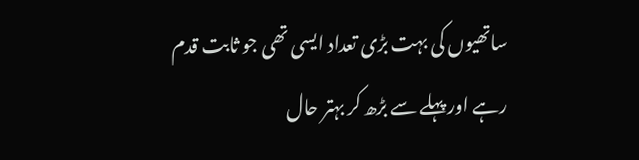ساتھیوں کی بہت بڑی تعداد ایسی تھی جو ثابت قدم رہے اور پہلے سے بڑھ کر بہتر حال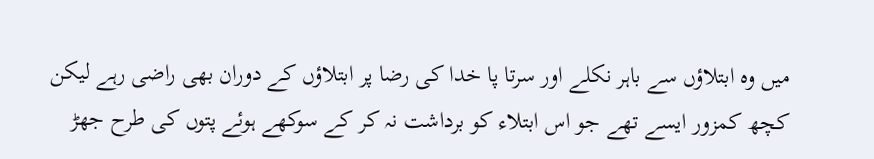میں وہ ابتلاؤں سے باہر نکلے اور سرتا پا خدا کی رضا پر ابتلاؤں کے دوران بھی راضی رہے لیکن کچھ کمزور ایسے تھے جو اس ابتلاء کو برداشت نہ کر کے سوکھے ہوئے پتوں کی طرح جھڑ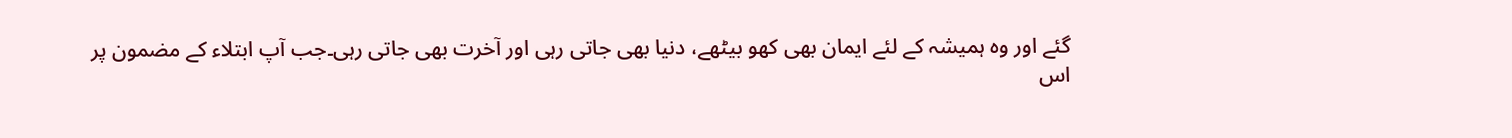گئے اور وہ ہمیشہ کے لئے ایمان بھی کھو بیٹھے، دنیا بھی جاتی رہی اور آخرت بھی جاتی رہی۔جب آپ ابتلاء کے مضمون پر اس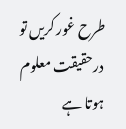طرح غور کریں تو درحقیقت معلوم ہوتا ہے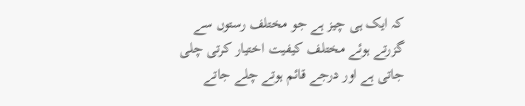کہ ایک ہی چیز ہے جو مختلف رستوں سے گزرتے ہوئے مختلف کیفیت اختیار کرتی چلی جاتی ہے اور درجے قائم ہوتے چلے جاتے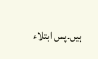ہیں۔پس ابتلاء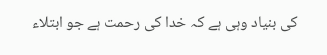کی بنیاد وہی ہے کہ خدا کی رحمت ہے جو ابتلاء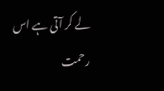لے کر آتی ہے اس رحمت